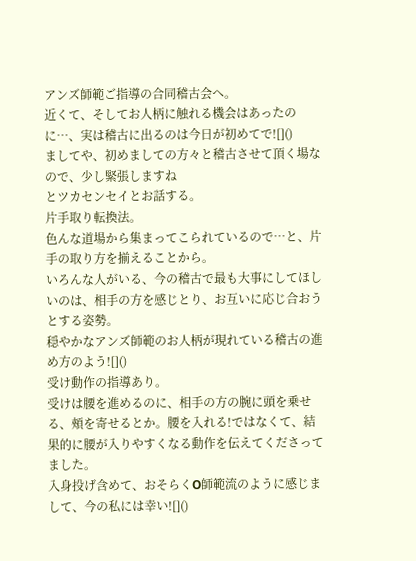アンズ師範ご指導の合同稽古会へ。
近くて、そしてお人柄に触れる機会はあったのに…、実は稽古に出るのは今日が初めてで![]()
ましてや、初めましての方々と稽古させて頂く場なので、少し緊張しますね
とツカセンセイとお話する。
片手取り転換法。
色んな道場から集まってこられているので…と、片手の取り方を揃えることから。
いろんな人がいる、今の稽古で最も大事にしてほしいのは、相手の方を感じとり、お互いに応じ合おうとする姿勢。
穏やかなアンズ師範のお人柄が現れている稽古の進め方のよう![]()
受け動作の指導あり。
受けは腰を進めるのに、相手の方の腕に頭を乗せる、頰を寄せるとか。腰を入れる!ではなくて、結果的に腰が入りやすくなる動作を伝えてくださってました。
入身投げ含めて、おそらくО師範流のように感じまして、今の私には幸い![]()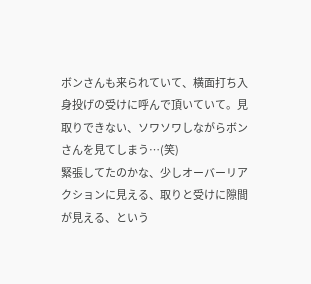ボンさんも来られていて、横面打ち入身投げの受けに呼んで頂いていて。見取りできない、ソワソワしながらボンさんを見てしまう…(笑)
緊張してたのかな、少しオーバーリアクションに見える、取りと受けに隙間が見える、という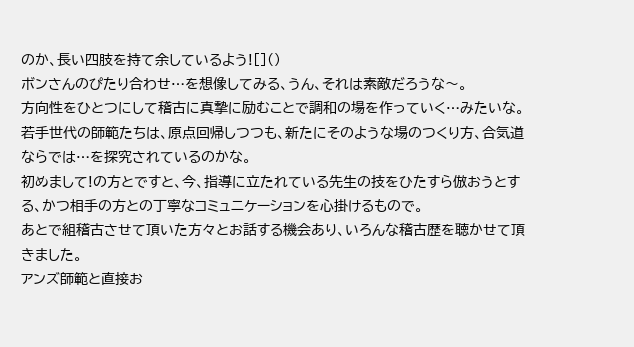のか、長い四肢を持て余しているよう![]()
ボンさんのぴたり合わせ…を想像してみる、うん、それは素敵だろうな〜。
方向性をひとつにして稽古に真摯に励むことで調和の場を作っていく…みたいな。
若手世代の師範たちは、原点回帰しつつも、新たにそのような場のつくり方、合気道ならでは…を探究されているのかな。
初めまして!の方とですと、今、指導に立たれている先生の技をひたすら倣おうとする、かつ相手の方との丁寧なコミュニケーションを心掛けるもので。
あとで組稽古させて頂いた方々とお話する機会あり、いろんな稽古歴を聴かせて頂きました。
アンズ師範と直接お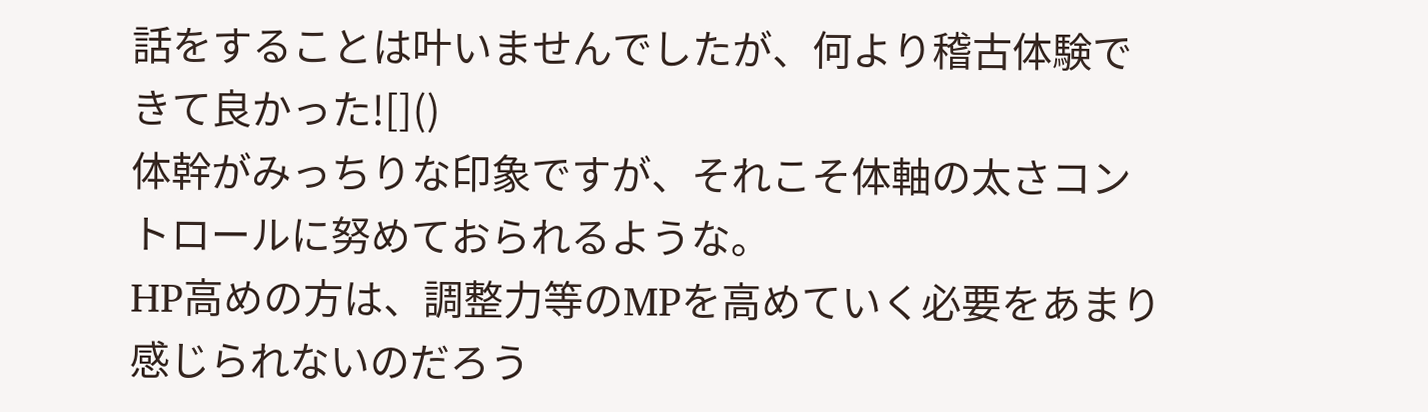話をすることは叶いませんでしたが、何より稽古体験できて良かった![]()
体幹がみっちりな印象ですが、それこそ体軸の太さコントロールに努めておられるような。
HP高めの方は、調整力等のMPを高めていく必要をあまり感じられないのだろう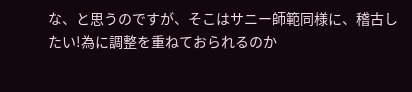な、と思うのですが、そこはサニー師範同様に、稽古したい!為に調整を重ねておられるのか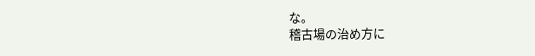な。
稽古場の治め方に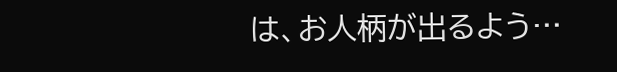は、お人柄が出るよう…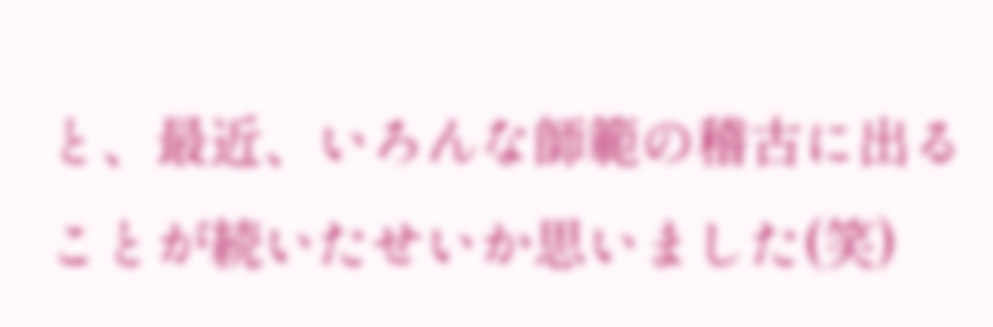と、最近、いろんな師範の稽古に出ることが続いたせいか思いました(笑)